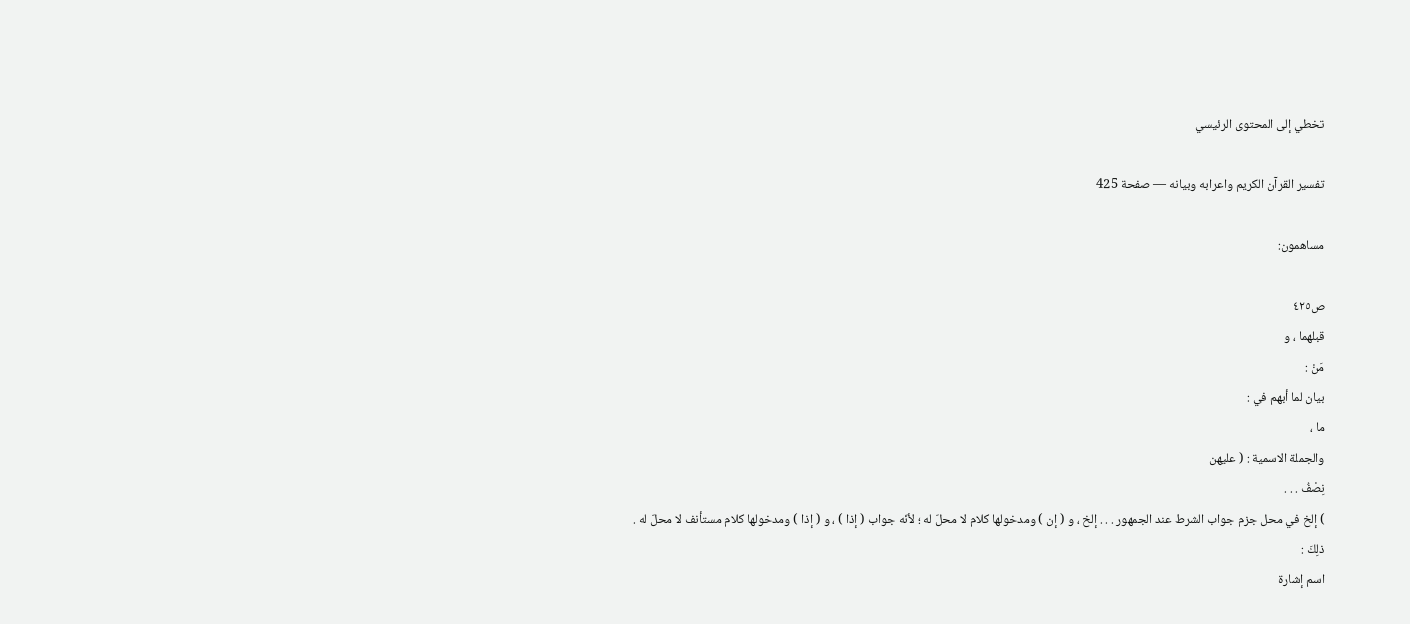تخطي إلى المحتوى الرئيسي

تفسير القرآن الكريم واعرابه وبيانه — صفحة 425

مساهمون:

ص٤٢٥
قبلهما ، و
مَنْ :
بيان لما أبهم في :
ما ،
والجملة الاسمية : ( عليهن
نِصْفُ . . .
) إلخ في محل جزم جواب الشرط عند الجمهور . . . إلخ ، و ( إن ) ومدخولها كلام لا محلّ له ؛ لأنّه جواب ( إذا ) ، و ( إذا ) ومدخولها كلام مستأنف لا محلّ له .
ذلِكَ :
اسم إشارة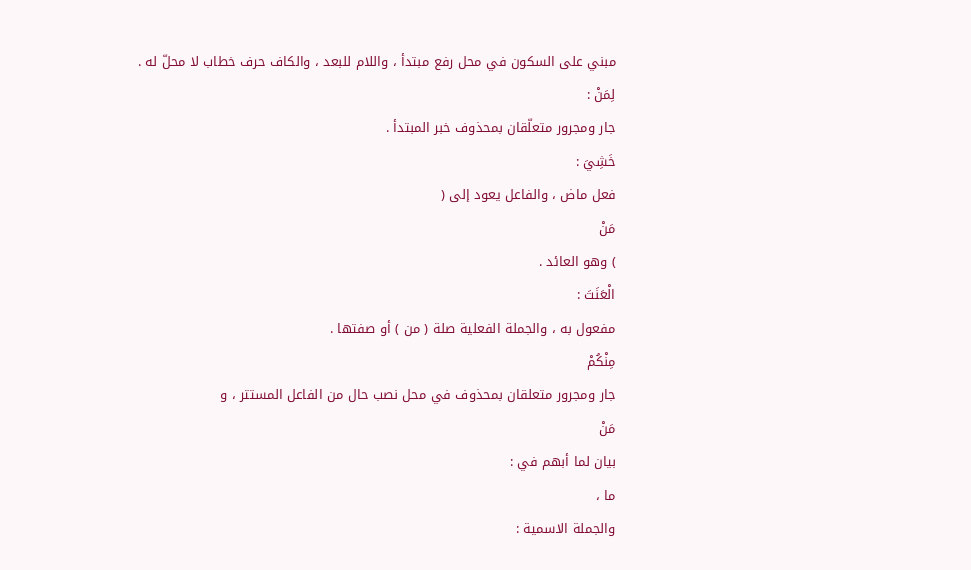مبني على السكون في محل رفع مبتدأ ، واللام للبعد ، والكاف حرف خطاب لا محلّ له .
لِمَنْ :
جار ومجرور متعلّقان بمحذوف خبر المبتدأ .
خَشِيَ :
فعل ماض ، والفاعل يعود إلى (
مَنْ
) وهو العائد .
الْعَنَتَ :
مفعول به ، والجملة الفعلية صلة ( من ) أو صفتها .
مِنْكُمْ
جار ومجرور متعلقان بمحذوف في محل نصب حال من الفاعل المستتر ، و
مَنْ
بيان لما أبهم في :
ما ،
والجملة الاسمية :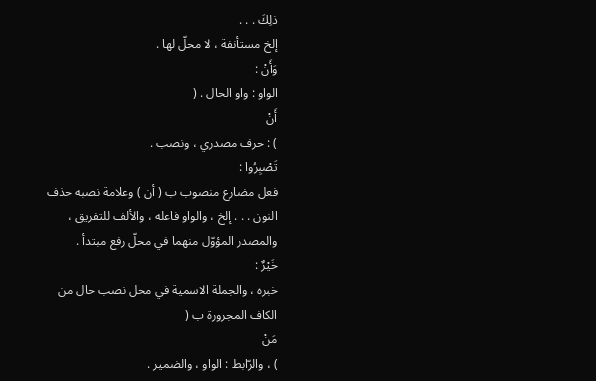ذلِكَ . . .
إلخ مستأنفة ، لا محلّ لها .
وَأَنْ :
الواو : واو الحال . (
أَنْ
) : حرف مصدري ، ونصب .
تَصْبِرُوا :
فعل مضارع منصوب ب ( أن ) وعلامة نصبه حذف النون . . . إلخ ، والواو فاعله ، والألف للتفريق ، والمصدر المؤوّل منهما في محلّ رفع مبتدأ .
خَيْرٌ :
خبره ، والجملة الاسمية في محل نصب حال من الكاف المجرورة ب (
مَنْ
) ، والرّابط : الواو ، والضمير .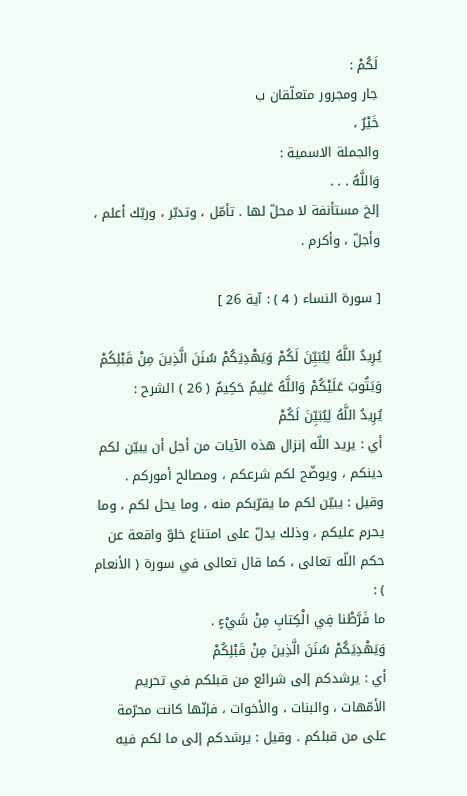لَكُمْ :
جار ومجرور متعلّقان ب
خَيْرٌ ،
والجملة الاسمية :
وَاللَّهُ . . .
إلخ مستأنفة لا محلّ لها . تأمّل ، وتدبّر ، وربّك أعلم ، وأجلّ ، وأكرم .

[ سورة النساء ( 4 ) : آية 26 ]

يُرِيدُ اللَّهُ لِيُبَيِّنَ لَكُمْ وَيَهْدِيَكُمْ سُنَنَ الَّذِينَ مِنْ قَبْلِكُمْ وَيَتُوبَ عَلَيْكُمْ وَاللَّهُ عَلِيمٌ حَكِيمٌ ( 26 ) الشرح :
يُرِيدُ اللَّهُ لِيُبَيِّنَ لَكُمْ
أي : يريد اللّه إنزال هذه الآيات من أجل أن يبيّن لكم دينكم ، ويوضّح لكم شرعكم ، ومصالح أموركم . وقيل : يبيّن لكم ما يقرّبكم منه ، وما يحل لكم ، وما يحرم عليكم ، وذلك يدلّ على امتناع خلوّ واقعة عن حكم اللّه تعالى ، كما قال تعالى في سورة ( الأنعام ) :
ما فَرَّطْنا فِي الْكِتابِ مِنْ شَيْءٍ .
وَيَهْدِيَكُمْ سُنَنَ الَّذِينَ مِنْ قَبْلِكُمْ
أي : يرشدكم إلى شرائع من قبلكم في تحريم الأمّهات ، والبنات ، والأخوات ، فإنّها كانت محرّمة على من قبلكم . وقيل : يرشدكم إلى ما لكم فيه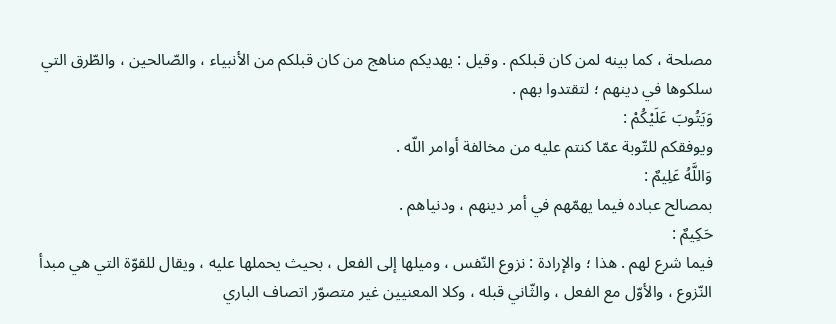مصلحة ، كما بينه لمن كان قبلكم . وقيل : يهديكم مناهج من كان قبلكم من الأنبياء ، والصّالحين ، والطّرق التي سلكوها في دينهم ؛ لتقتدوا بهم .
وَيَتُوبَ عَلَيْكُمْ :
ويوفقكم للتّوبة عمّا كنتم عليه من مخالفة أوامر اللّه .
وَاللَّهُ عَلِيمٌ :
بمصالح عباده فيما يهمّهم في أمر دينهم ، ودنياهم .
حَكِيمٌ :
فيما شرع لهم . هذا ؛ والإرادة : نزوع النّفس ، وميلها إلى الفعل ، بحيث يحملها عليه ، ويقال للقوّة التي هي مبدأ النّزوع ، والأوّل مع الفعل ، والثّاني قبله ، وكلا المعنيين غير متصوّر اتصاف الباري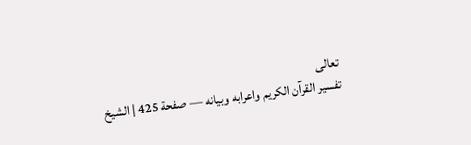تعالى
تفسير القرآن الكريم واعرابه وبيانه — صفحة 425 | الشيخ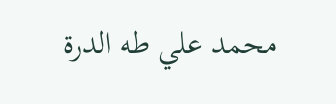محمد علي طه الدرة